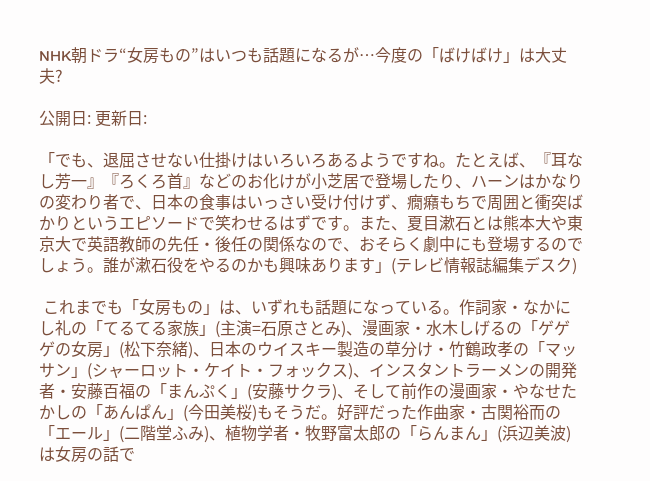NHK朝ドラ“女房もの”はいつも話題になるが…今度の「ばけばけ」は大丈夫?

公開日: 更新日:

「でも、退屈させない仕掛けはいろいろあるようですね。たとえば、『耳なし芳一』『ろくろ首』などのお化けが小芝居で登場したり、ハーンはかなりの変わり者で、日本の食事はいっさい受け付けず、癇癪もちで周囲と衝突ばかりというエピソードで笑わせるはずです。また、夏目漱石とは熊本大や東京大で英語教師の先任・後任の関係なので、おそらく劇中にも登場するのでしょう。誰が漱石役をやるのかも興味あります」(テレビ情報誌編集デスク)

 これまでも「女房もの」は、いずれも話題になっている。作詞家・なかにし礼の「てるてる家族」(主演=石原さとみ)、漫画家・水木しげるの「ゲゲゲの女房」(松下奈緒)、日本のウイスキー製造の草分け・竹鶴政孝の「マッサン」(シャーロット・ケイト・フォックス)、インスタントラーメンの開発者・安藤百福の「まんぷく」(安藤サクラ)、そして前作の漫画家・やなせたかしの「あんぱん」(今田美桜)もそうだ。好評だった作曲家・古関裕而の「エール」(二階堂ふみ)、植物学者・牧野富太郎の「らんまん」(浜辺美波)は女房の話で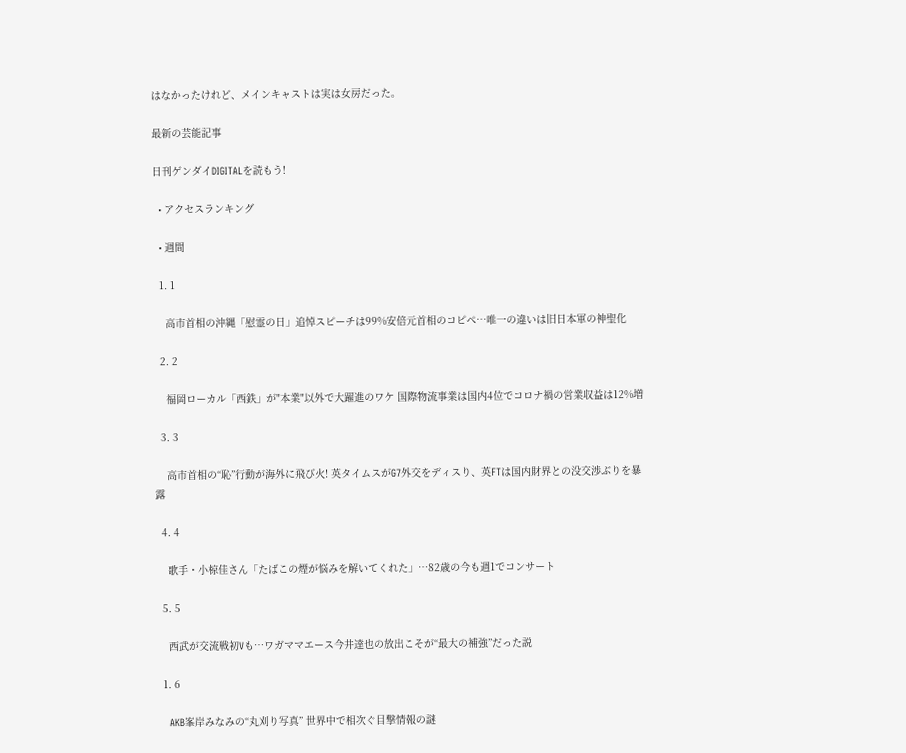はなかったけれど、メインキャストは実は女房だった。

最新の芸能記事

日刊ゲンダイDIGITALを読もう!

  • アクセスランキング

  • 週間

  1. 1

    高市首相の沖縄「慰霊の日」追悼スピーチは99%安倍元首相のコピペ…唯一の違いは旧日本軍の神聖化

  2. 2

    福岡ローカル「西鉄」が"本業"以外で大躍進のワケ 国際物流事業は国内4位でコロナ禍の営業収益は12%増

  3. 3

    高市首相の“恥”行動が海外に飛び火! 英タイムスがG7外交をディスり、英FTは国内財界との没交渉ぶりを暴露

  4. 4

    歌手・小椋佳さん「たばこの煙が悩みを解いてくれた」…82歳の今も週1でコンサート

  5. 5

    西武が交流戦初Vも…ワガママエース今井達也の放出こそが“最大の補強”だった説

  1. 6

    AKB峯岸みなみの“丸刈り写真” 世界中で相次ぐ目撃情報の謎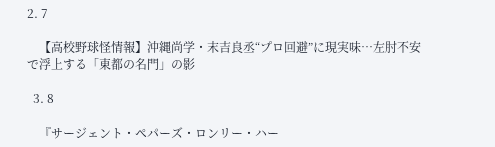2. 7

    【高校野球怪情報】沖縄尚学・末吉良丞“プロ回避”に現実味…左肘不安で浮上する「東都の名門」の影

  3. 8

    『サージェント・ペパーズ・ロンリー・ハー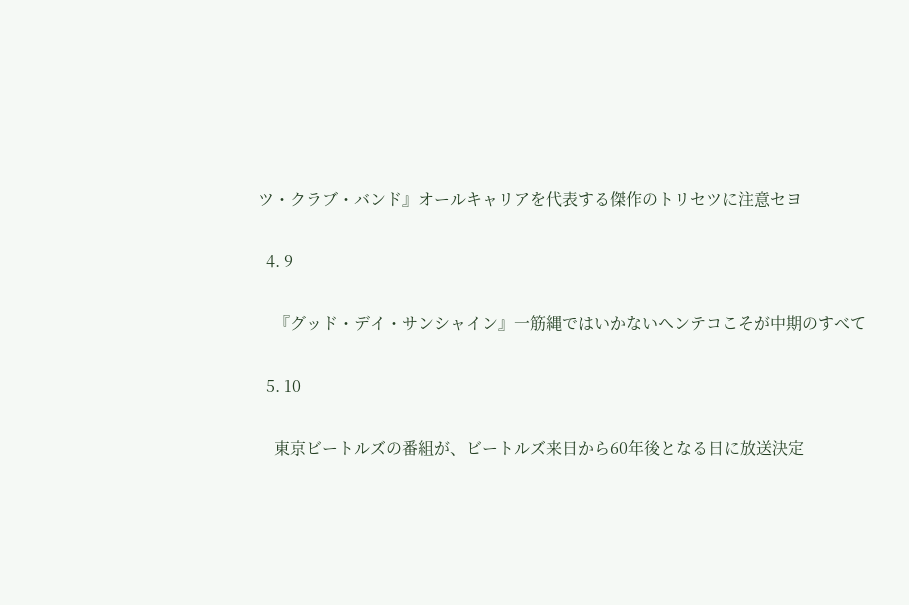ツ・クラブ・バンド』オールキャリアを代表する傑作のトリセツに注意セヨ

  4. 9

    『グッド・デイ・サンシャイン』一筋縄ではいかないヘンテコこそが中期のすべて

  5. 10

    東京ビートルズの番組が、ビートルズ来日から60年後となる日に放送決定